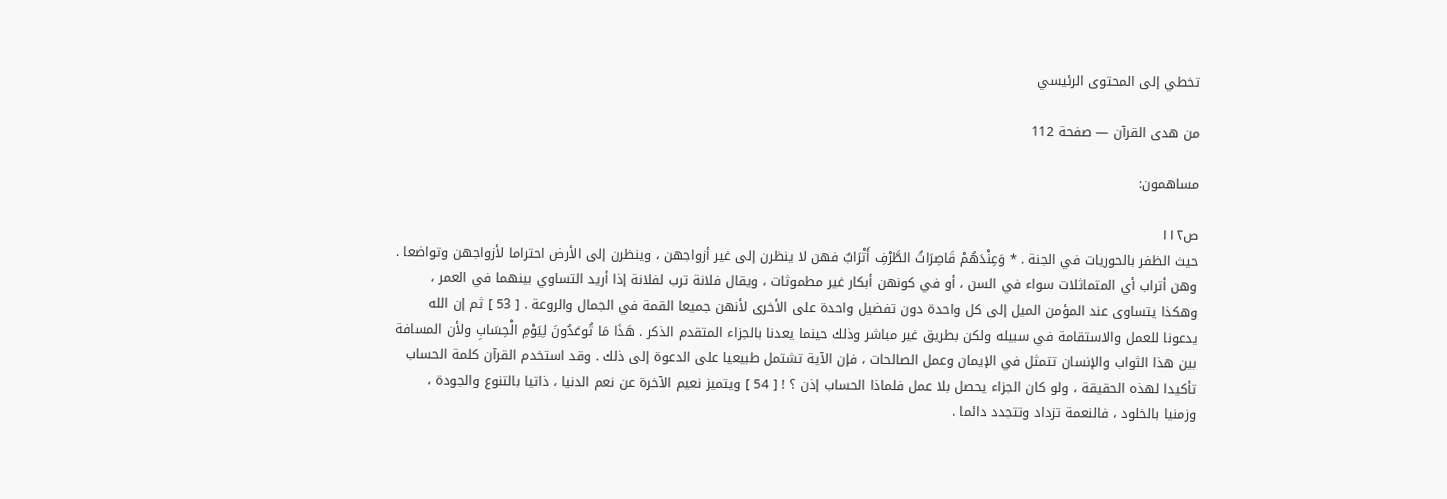تخطي إلى المحتوى الرئيسي

من هدى القرآن — صفحة 112

مساهمون:

ص١١٢
حيث الظفر بالحوريات في الجنة . * وَعِنْدَهُمْ قَاصِرَاتُ الطَّرْفِ أَتْرَابٌ فهن لا ينظرن إلى غير أزواجهن ، وينظرن إلى الأرض احتراما لأزواجهن وتواضعا . وهن أتراب أي المتماثلات سواء في السن ، أو في كونهن أبكار غير مطموثات ، ويقال فلانة ترب لفلانة إذا أريد التساوي بينهما في العمر ، وهكذا يتساوى عند المؤمن الميل إلى كل واحدة دون تفضيل واحدة على الأخرى لأنهن جميعا القمة في الجمال والروعة . [ 53 ] ثم إن الله يدعونا للعمل والاستقامة في سبيله ولكن بطريق غير مباشر وذلك حينما يعدنا بالجزاء المتقدم الذكر . هَذَا مَا تُوعَدُونَ لِيَوْمِ الْحِسَابِ ولأن المسافة بين هذا الثواب والإنسان تتمثل في الإيمان وعمل الصالحات ، فإن الآية تشتمل طبيعيا على الدعوة إلى ذلك . وقد استخدم القرآن كلمة الحساب تأكيدا لهذه الحقيقة ، ولو كان الجزاء يحصل بلا عمل فلماذا الحساب إذن ؟ ! [ 54 ] ويتميز نعيم الآخرة عن نعم الدنيا ، ذاتيا بالتنوع والجودة ، وزمنيا بالخلود ، فالنعمة تزداد وتتجدد دائما .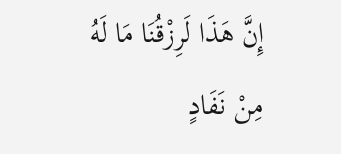إِنَّ هَذَا لَرِزْقُنَا مَا لَهُ مِنْ نَفَادٍ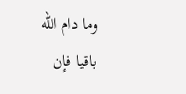وما دام الله باقيا فإن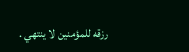رزقه للمؤمنين لا ينتهي .